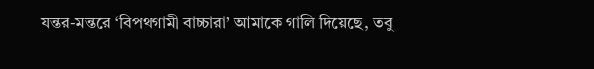যন্তর-মন্তরে ‘বিপথগামী বাচ্চারা’ আমাকে গালি দিয়েছে, তবু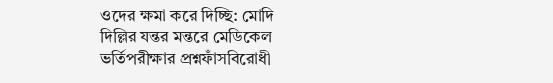ওদের ক্ষমা করে দিচ্ছি: মোদি
দিল্লির যন্তর মন্তরে মেডিকেল ভর্তিপরীক্ষার প্রশ্নফাঁসবিরোধী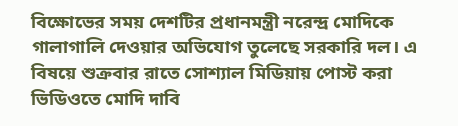বিক্ষোভের সময় দেশটির প্রধানমন্ত্রী নরেন্দ্র মোদিকে গালাগালি দেওয়ার অভিযোগ তুলেছে সরকারি দল। এ বিষয়ে শুক্রবার রাতে সোশ্যাল মিডিয়ায় পোস্ট করা ভিডিওতে মোদি দাবি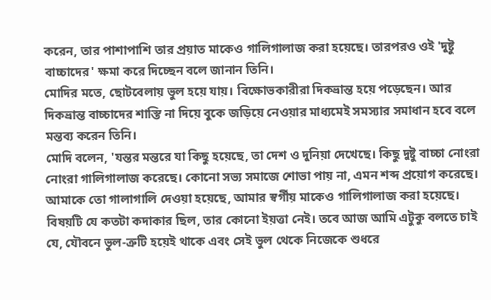করেন, তার পাশাপাশি তার প্রয়াত মাকেও গালিগালাজ করা হয়েছে। তারপরও ওই 'দুষ্টু বাচ্চাদের' ক্ষমা করে দিচ্ছেন বলে জানান তিনি।
মোদির মতে, ছোটবেলায় ভুল হয়ে যায়। বিক্ষোভকারীরা দিকভ্রান্ত হয়ে পড়েছেন। আর দিকভ্রান্ত বাচ্চাদের শাস্তি না দিয়ে বুকে জড়িয়ে নেওয়ার মাধ্যমেই সমস্যার সমাধান হবে বলে মন্তব্য করেন তিনি।
মোদি বলেন, 'যন্তর মন্তরে যা কিছু হয়েছে, তা দেশ ও দুনিয়া দেখেছে। কিছু দুষ্টু বাচ্চা নোংরা নোংরা গালিগালাজ করেছে। কোনো সভ্য সমাজে শোভা পায় না, এমন শব্দ প্রয়োগ করেছে। আমাকে তো গালাগালি দেওয়া হয়েছে, আমার স্বর্গীয় মাকেও গালিগালাজ করা হয়েছে। বিষয়টি যে কতটা কদাকার ছিল, তার কোনো ইয়ত্তা নেই। তবে আজ আমি এটুকু বলতে চাই যে, যৌবনে ভুল-ত্রুটি হয়েই থাকে এবং সেই ভুল থেকে নিজেকে শুধরে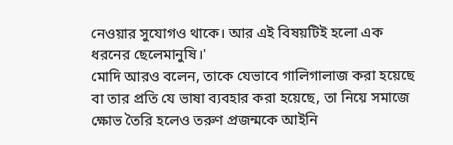নেওয়ার সুযোগও থাকে। আর এই বিষয়টিই হলো এক ধরনের ছেলেমানুষি।'
মোদি আরও বলেন, তাকে যেভাবে গালিগালাজ করা হয়েছে বা তার প্রতি যে ভাষা ব্যবহার করা হয়েছে, তা নিয়ে সমাজে ক্ষোভ তৈরি হলেও তরুণ প্রজন্মকে আইনি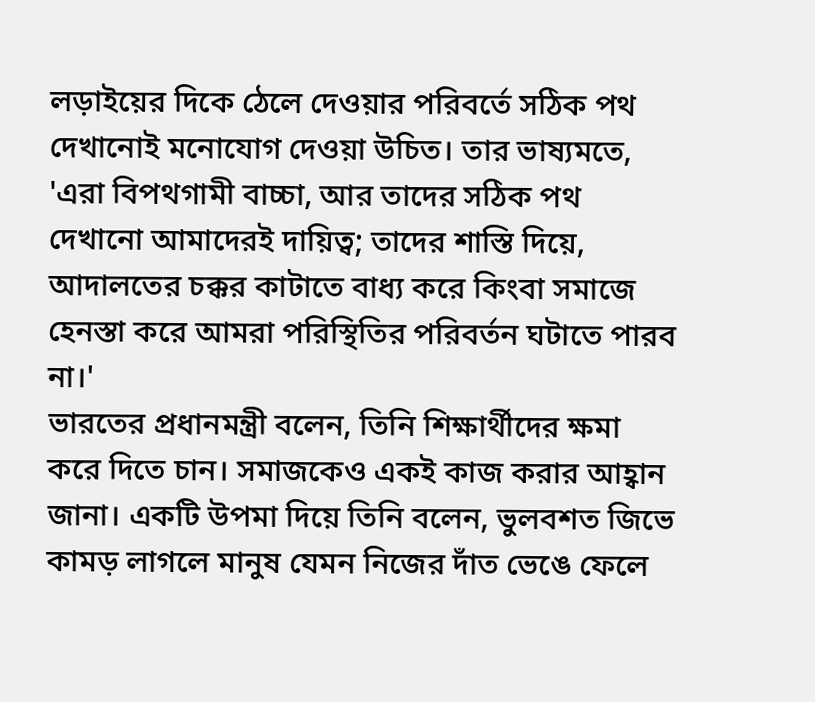লড়াইয়ের দিকে ঠেলে দেওয়ার পরিবর্তে সঠিক পথ দেখানোই মনোযোগ দেওয়া উচিত। তার ভাষ্যমতে, 'এরা বিপথগামী বাচ্চা, আর তাদের সঠিক পথ দেখানো আমাদেরই দায়িত্ব; তাদের শাস্তি দিয়ে, আদালতের চক্কর কাটাতে বাধ্য করে কিংবা সমাজে হেনস্তা করে আমরা পরিস্থিতির পরিবর্তন ঘটাতে পারব না।'
ভারতের প্রধানমন্ত্রী বলেন, তিনি শিক্ষার্থীদের ক্ষমা করে দিতে চান। সমাজকেও একই কাজ করার আহ্বান জানা। একটি উপমা দিয়ে তিনি বলেন, ভুলবশত জিভে কামড় লাগলে মানুষ যেমন নিজের দাঁত ভেঙে ফেলে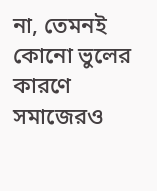না, তেমনই কোনো ভুলের কারণে সমাজেরও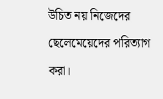উচিত নয় নিজেদের ছেলেমেয়েদের পরিত্যাগ করা।